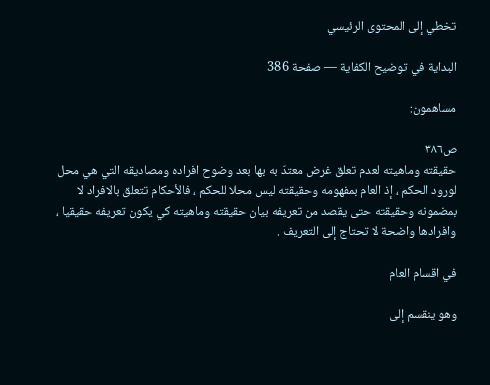تخطي إلى المحتوى الرئيسي

البداية في توضيح الكفاية — صفحة 386

مساهمون:

ص٣٨٦
حقيقته وماهيته لعدم تعلق غرض معتدّ به بها بعد وضوح افراده ومصاديقه التي هي محل لورود الحكم ، إذ العام بمفهومه وحقيقته ليس محلا للحكم ، فالأحكام تتعلق بالافراد لا بمضمونه وحقيقته حتى يقصد من تعريفه بيان حقيقته وماهيته كي يكون تعريفه حقيقيا ، وافرادها واضحة لا تحتاج إلى التعريف .

في اقسام العام

وهو ينقسم إلى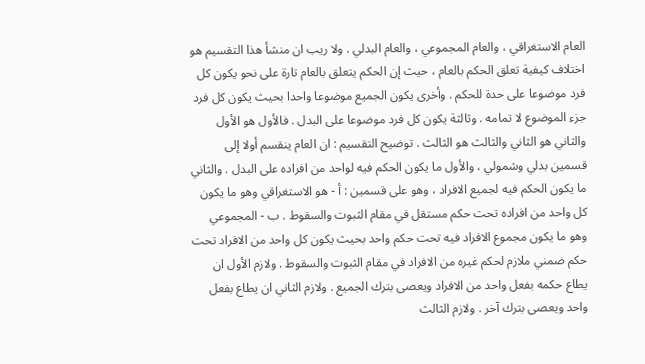العام الاستغراقي ، والعام المجموعي ، والعام البدلي . ولا ريب ان منشأ هذا التقسيم هو اختلاف كيفية تعلق الحكم بالعام ، حيث إن الحكم يتعلق بالعام تارة على نحو يكون كل فرد موضوعا على حدة للحكم . وأخرى يكون الجميع موضوعا واحدا بحيث يكون كل فرد جزء الموضوع لا تمامه . وثالثة يكون كل فرد موضوعا على البدل . فالأول هو الأول والثاني هو الثاني والثالث هو الثالث . توضيح التقسيم : ان العام ينقسم أولا إلى قسمين بدلي وشمولي ، والأول ما يكون الحكم فيه لواحد من افراده على البدل . والثاني ما يكون الحكم فيه لجميع الافراد ، وهو على قسمين : أ - هو الاستغراقي وهو ما يكون كل واحد من افراده تحت حكم مستقل في مقام الثبوت والسقوط . ب - المجموعي وهو ما يكون مجموع الافراد فيه تحت حكم واحد بحيث يكون كل واحد من الافراد تحت حكم ضمني ملازم لحكم غيره من الافراد في مقام الثبوت والسقوط . ولازم الأول ان يطاع حكمه بفعل واحد من الافراد ويعصى بترك الجميع . ولازم الثاني ان يطاع بفعل واحد ويعصى بترك آخر . ولازم الثالث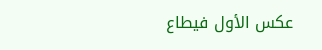عكس الأول فيطاع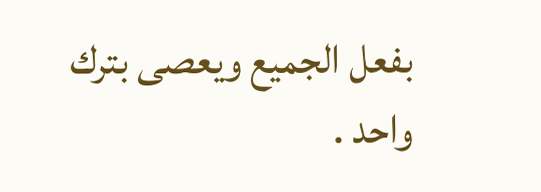بفعل الجميع ويعصى بترك واحد .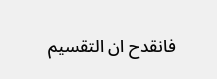فانقدح ان التقسيم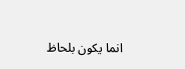انما يكون بلحاظ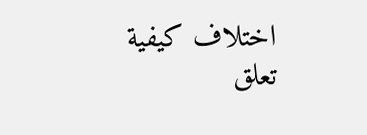اختلاف كيفية تعلق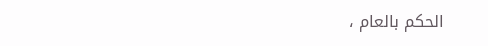الحكم بالعام ،